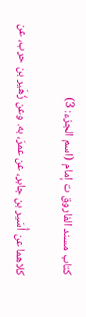كتاب مسند الفاروق ت إمام (اسم الجزء: 3)

كلاهما عن أُسَير بن جابر، عن عمرَ، به. وعن زُهَير بن حرب، عن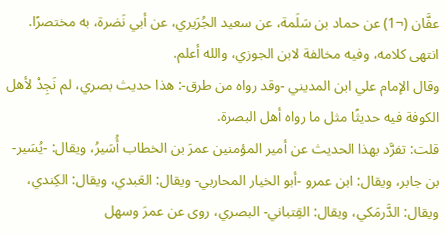عفَّان (¬1) عن حماد بن سَلَمة، عن سعيد الجُرَيري، عن أبي نَضرة، به مختصرًا. انتهى كلامه، وفيه مخالفة لابن الجوزي، والله أعلم.
وقال الإمام علي ابن المديني -وقد رواه من طرق-: هذا حديث بصري، لم نَجِدْ لأهل الكوفة فيه حديثًا مثل ما رواه أهل البصرة.
قلت: تفرَّد بهذا الحديث عن أمير المؤمنين عمرَ بن الخطاب أُسَيرُ، ويقال: -يُسَير- بن جابر، ويقال: ابن عمرو -أبو الخيار المحاربي- ويقال: العَبدي، ويقال: الكِندي، ويقال: الدَّرمَكي، ويقال: القِتباني- البصري، روى عن عمرَ وسهل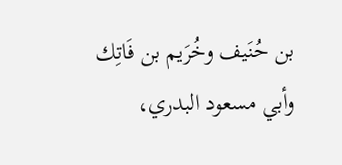بن حُنَيف وخُرَيم بن فَاتِك وأبي مسعود البدري،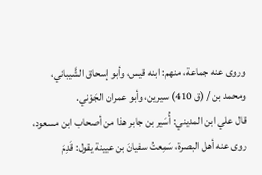وروى عنه جماعة، منهم: ابنه قيس، وأبو إسحاق الشَّيباني، ومحمد بن / (ق 410) سيرين، وأبو عمران الجَوْني.
قال علي ابن المديني: أُسَير بن جابر هذا من أصحاب ابن مسعود، روى عنه أهل البصرة، سَمِعتُ سفيانَ بن عيينة يقول: قَدِمَ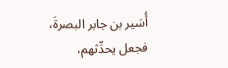أُسَير بن جابر البصرةَ، فجعل يحدِّثهم،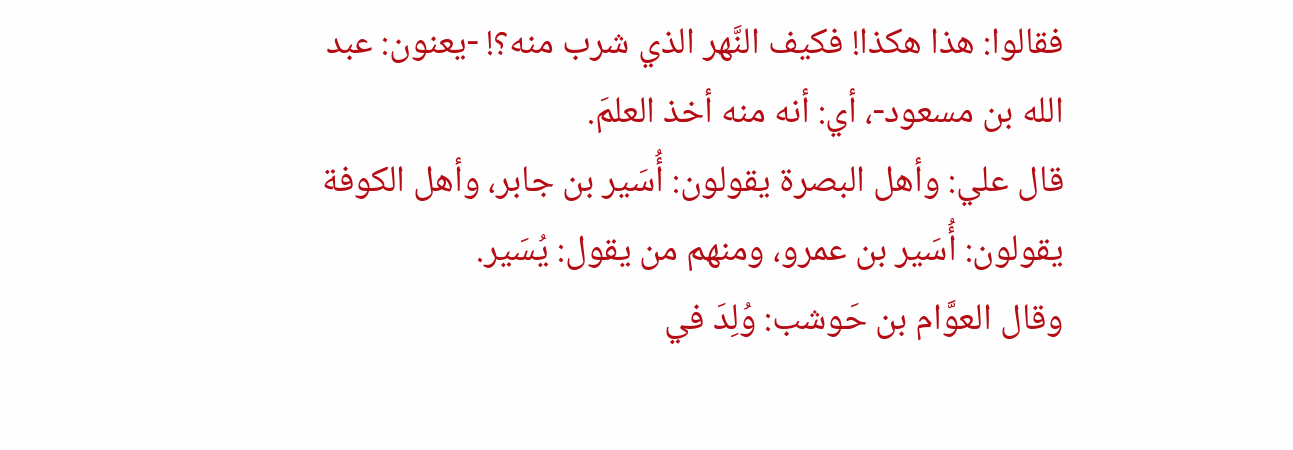فقالوا: هذا هكذا! فكيف النَّهر الذي شرب منه؟! -يعنون: عبد الله بن مسعود-، أي: أنه منه أخذ العلمَ.
قال علي: وأهل البصرة يقولون: أُسَير بن جابر، وأهل الكوفة يقولون: أُسَير بن عمرو، ومنهم من يقول: يُسَير.
وقال العوَّام بن حَوشب: وُلِدَ في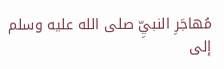مُهاجَرِ النبيِّ صلى الله عليه وسلم إلى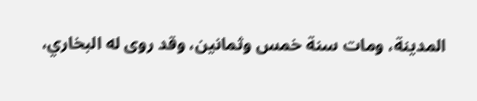المدينة، ومات سنة خمس وثمانين، وقد روى له البخاري،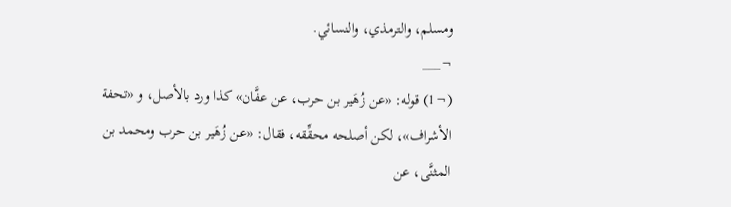ومسلم، والترمذي، والنسائي.
¬___
(¬1) قوله: «عن زُهَير بن حرب، عن عفَّان» كذا ورد بالأصل، و «تحفة الأشراف»، لكن أصلحه محقِّقه، فقال: «عن زُهَير بن حرب ومحمد بن المثنَّى، عن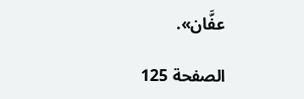عفَّان».

الصفحة 125